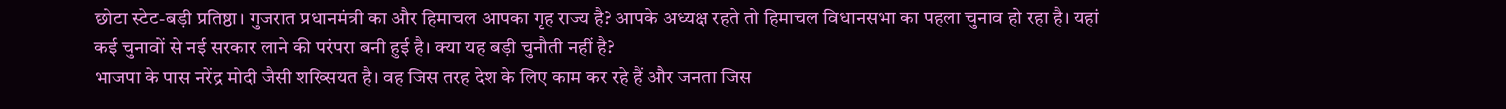छोटा स्टेट-बड़ी प्रतिष्ठा। गुजरात प्रधानमंत्री का और हिमाचल आपका गृह राज्य है? आपके अध्यक्ष रहते तो हिमाचल विधानसभा का पहला चुनाव हो रहा है। यहां कई चुनावों से नई सरकार लाने की परंपरा बनी हुई है। क्या यह बड़ी चुनौती नहीं है?
भाजपा के पास नरेंद्र मोदी जैसी शख्सियत है। वह जिस तरह देश के लिए काम कर रहे हैं और जनता जिस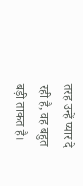तरह उन्हें प्यार दे रही है, वह बहुत बड़ी ताकत है।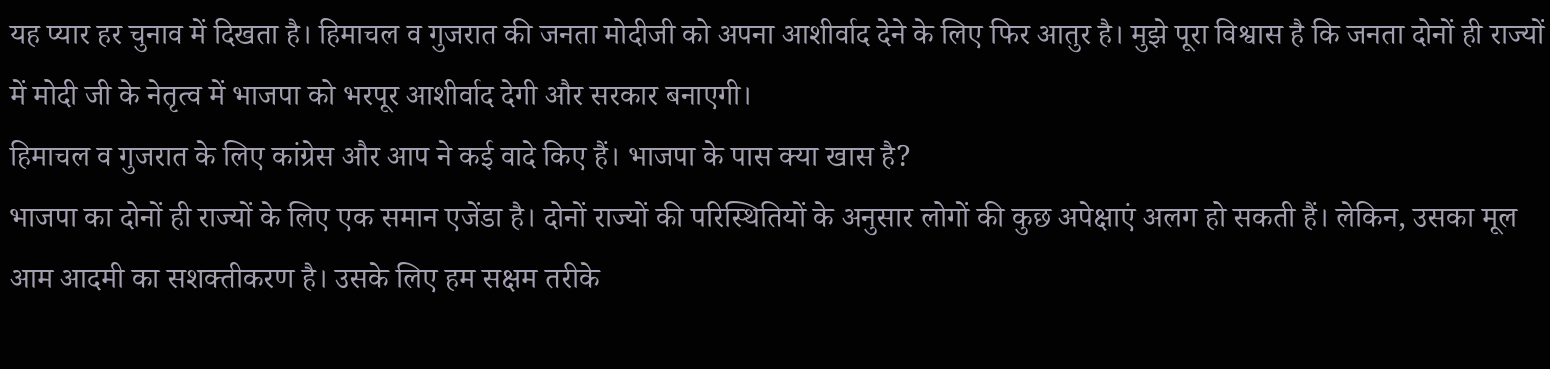यह प्यार हर चुनाव में दिखता है। हिमाचल व गुजरात की जनता मोदीजी को अपना आशीर्वाद देने के लिए फिर आतुर है। मुझे पूरा विश्वास है कि जनता दोनों ही राज्यों में मोदी जी के नेतृत्व में भाजपा को भरपूर आशीर्वाद देगी और सरकार बनाएगी।
हिमाचल व गुजरात के लिए कांग्रेस और आप ने कई वादे किए हैं। भाजपा के पास क्या खास है?
भाजपा का दोनों ही राज्यों के लिए एक समान एजेंडा है। दोनों राज्यों की परिस्थितियों के अनुसार लोगों की कुछ अपेक्षाएं अलग हो सकती हैं। लेकिन, उसका मूल आम आदमी का सशक्तीकरण है। उसके लिए हम सक्षम तरीके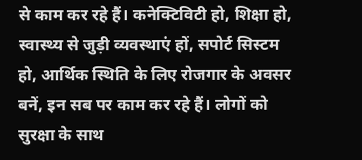से काम कर रहे हैं। कनेक्टिविटी हो, शिक्षा हो, स्वास्थ्य से जुड़ी व्यवस्थाएं हों, सपोर्ट सिस्टम हो, आर्थिक स्थिति के लिए रोजगार के अवसर बनें, इन सब पर काम कर रहे हैं। लोगों को सुरक्षा के साथ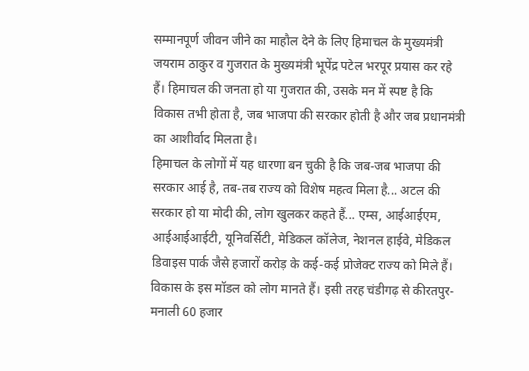सम्मानपूर्ण जीवन जीने का माहौल देने के लिए हिमाचल के मुख्यमंत्री जयराम ठाकुर व गुजरात के मुख्यमंत्री भूपेंद्र पटेल भरपूर प्रयास कर रहे हैं। हिमाचल की जनता हो या गुजरात की, उसके मन में स्पष्ट है कि विकास तभी होता है, जब भाजपा की सरकार होती है और जब प्रधानमंत्री का आशीर्वाद मिलता है।
हिमाचल के लोगों में यह धारणा बन चुकी है कि जब-जब भाजपा की सरकार आई है, तब-तब राज्य को विशेष महत्व मिला है... अटल की सरकार हो या मोदी की, लोग खुलकर कहते हैं... एम्स, आईआईएम, आईआईआईटी, यूनिवर्सिटी, मेडिकल कॉलेज, नेशनल हाईवे, मेडिकल डिवाइस पार्क जैसे हजारों करोड़ के कई-कई प्रोजेक्ट राज्य को मिले हैं। विकास के इस मॉडल को लोग मानते हैं। इसी तरह चंडीगढ़ से कीरतपुर-मनाली 60 हजार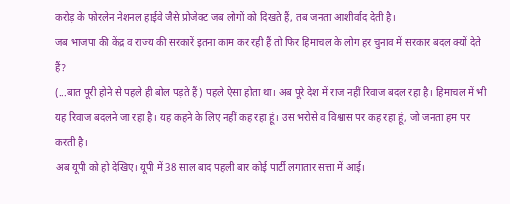करोड़ के फोरलेन नेशनल हाईवे जैसे प्रोजेक्ट जब लोगों को दिखते हैं, तब जनता आशीर्वाद देती है।
जब भाजपा की केंद्र व राज्य की सरकारें इतना काम कर रही हैं तो फिर हिमाचल के लोग हर चुनाव में सरकार बदल क्यों देते हैं?
(...बात पूरी होने से पहले ही बोल पड़ते हैं) पहले ऐसा होता था। अब पूरे देश में राज नहीं रिवाज बदल रहा है। हिमाचल में भी यह रिवाज बदलने जा रहा है। यह कहने के लिए नहीं कह रहा हूं। उस भरोसे व विश्वास पर कह रहा हूं, जो जनता हम पर करती है।
अब यूपी को हो देखिए। यूपी में 38 साल बाद पहली बार कोई पार्टी लगातार सत्ता में आई।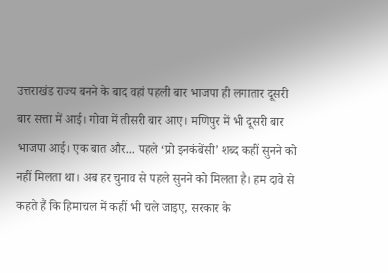उत्तराखंड राज्य बनने के बाद वहां पहली बार भाजपा ही लगातार दूसरी बार सत्ता में आई। गोवा में तीसरी बार आए। मणिपुर में भी दूसरी बार भाजपा आई। एक बात और... पहले ‘प्रो इनकंबेंसी’ शब्द कहीं सुनने को नहीं मिलता था। अब हर चुनाव से पहले सुनने को मिलता है। हम दावे से कहते हैं कि हिमाचल में कहीं भी चले जाइए, सरकार के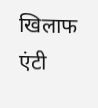खिलाफ एंटी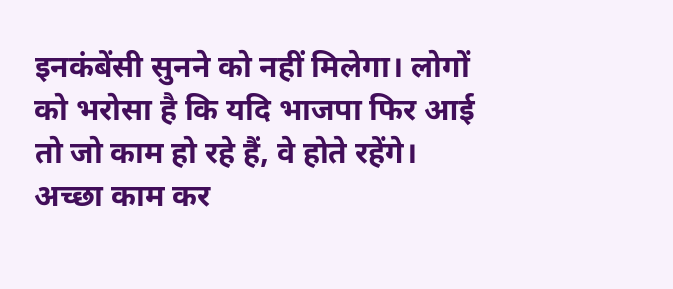इनकंबेंसी सुनने को नहीं मिलेगा। लोगों को भरोसा है कि यदि भाजपा फिर आई तो जो काम हो रहे हैं, वे होते रहेंगे।
अच्छा काम कर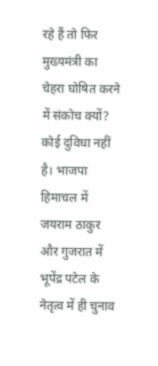रहे हैं तो फिर मुख्यमंत्री का चेहरा घोषित करने में संकोच क्यों?
कोई दुविधा नहीं है। भाजपा हिमाचल में जयराम ठाकुर और गुजरात में भूपेंद्र पटेल के नेतृत्व में ही चुनाव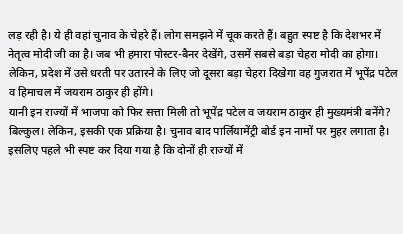लड़ रही है। ये ही वहां चुनाव के चेहरे हैं। लोग समझने में चूक करते हैं। बहुत स्पष्ट है कि देशभर में नेतृत्व मोदी जी का है। जब भी हमारा पोस्टर-बैनर देखेंगे, उसमें सबसे बड़ा चेहरा मोदी का होगा। लेकिन, प्रदेश में उसे धरती पर उतारने के लिए जो दूसरा बड़ा चेहरा दिखेगा वह गुजरात में भूपेंद्र पटेल व हिमाचल में जयराम ठाकुर ही होंगे।
यानी इन राज्यों में भाजपा को फिर सत्ता मिली तो भूपेंद्र पटेल व जयराम ठाकुर ही मुख्यमंत्री बनेंगे?
बिल्कुल। लेकिन, इसकी एक प्रक्रिया है। चुनाव बाद पार्लियामेंट्री बोर्ड इन नामों पर मुहर लगाता है। इसलिए पहले भी स्पष्ट कर दिया गया है कि दोनों ही राज्यों में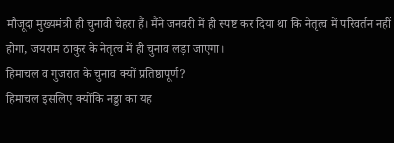मौजूदा मुख्यमंत्री ही चुनावी चेहरा हैं। मैंने जनवरी में ही स्पष्ट कर दिया था कि नेतृत्व में परिवर्तन नहीं होगा, जयराम ठाकुर के नेतृत्व में ही चुनाव लड़ा जाएगा।
हिमाचल व गुजरात के चुनाव क्यों प्रतिष्ठापूर्ण?
हिमाचल इसलिए क्योंकि नड्डा का यह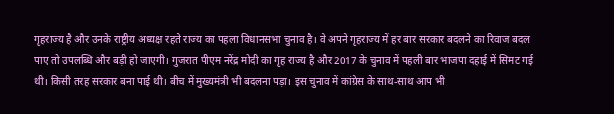गृहराज्य है और उनके राष्ट्रीय अध्यक्ष रहते राज्य का पहला विधानसभा चुनाव है। वे अपने गृहराज्य में हर बार सरकार बदलने का रिवाज बदल पाए तो उपलब्धि और बड़ी हो जाएगी। गुजरात पीएम नरेंद्र मोदी का गृह राज्य है और 2017 के चुनाव में पहली बार भाजपा दहाई में सिमट गई थी। किसी तरह सरकार बना पाई थी। बीच में मुख्यमंत्री भी बदलना पड़ा। इस चुनाव में कांग्रेस के साथ-साथ आप भी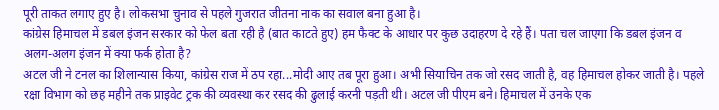पूरी ताकत लगाए हुए है। लोकसभा चुनाव से पहले गुजरात जीतना नाक का सवाल बना हुआ है।
कांग्रेस हिमाचल में डबल इंजन सरकार को फेल बता रही है (बात काटते हुए) हम फैक्ट के आधार पर कुछ उदाहरण दे रहे हैं। पता चल जाएगा कि डबल इंजन व अलग-अलग इंजन में क्या फर्क होता है?
अटल जी ने टनल का शिलान्यास किया, कांग्रेस राज में ठप रहा...मोदी आए तब पूरा हुआ। अभी सियाचिन तक जो रसद जाती है, वह हिमाचल होकर जाती है। पहले रक्षा विभाग को छह महीने तक प्राइवेट ट्रक की व्यवस्था कर रसद की ढुलाई करनी पड़ती थी। अटल जी पीएम बने। हिमाचल में उनके एक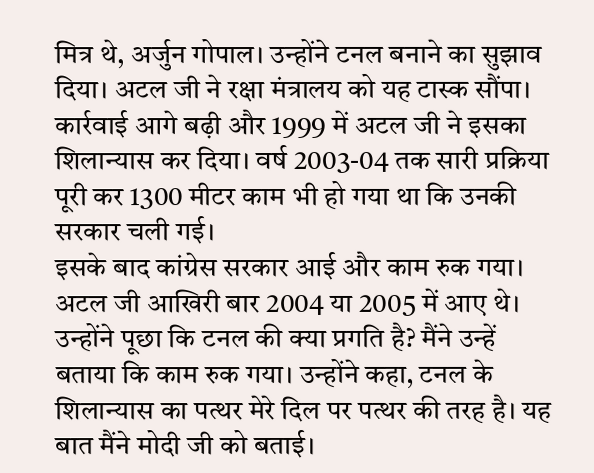मित्र थे, अर्जुन गोपाल। उन्होंने टनल बनाने का सुझाव दिया। अटल जी ने रक्षा मंत्रालय को यह टास्क सौंपा। कार्रवाई आगे बढ़ी और 1999 में अटल जी ने इसका शिलान्यास कर दिया। वर्ष 2003-04 तक सारी प्रक्रिया पूरी कर 1300 मीटर काम भी हो गया था कि उनकी सरकार चली गई।
इसके बाद कांग्रेस सरकार आई और काम रुक गया। अटल जी आखिरी बार 2004 या 2005 में आए थे। उन्होंने पूछा कि टनल की क्या प्रगति है? मैंने उन्हें बताया कि काम रुक गया। उन्होंने कहा, टनल के शिलान्यास का पत्थर मेरे दिल पर पत्थर की तरह है। यह बात मैंने मोदी जी को बताई।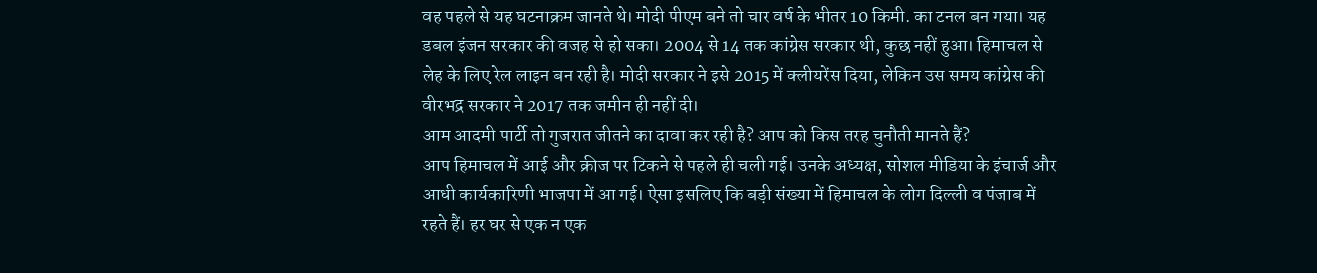वह पहले से यह घटनाक्रम जानते थे। मोदी पीएम बने तो चार वर्ष के भीतर 10 किमी. का टनल बन गया। यह डबल इंजन सरकार की वजह से हो सका। 2004 से 14 तक कांग्रेस सरकार थी, कुछ नहीं हुआ। हिमाचल से लेह के लिए रेल लाइन बन रही है। मोदी सरकार ने इसे 2015 में क्लीयरेंस दिया, लेकिन उस समय कांग्रेस की वीरभद्र सरकार ने 2017 तक जमीन ही नहीं दी।
आम आदमी पार्टी तो गुजरात जीतने का दावा कर रही है? आप को किस तरह चुनौती मानते हैं?
आप हिमाचल में आई और क्रीज पर टिकने से पहले ही चली गई। उनके अध्यक्ष, सोशल मीडिया के इंचार्ज और आधी कार्यकारिणी भाजपा में आ गई। ऐसा इसलिए कि बड़ी संख्या में हिमाचल के लोग दिल्ली व पंजाब में रहते हैं। हर घर से एक न एक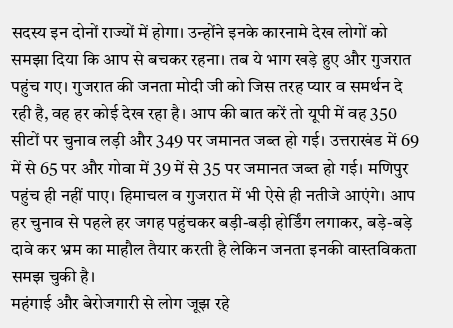सदस्य इन दोनों राज्यों में होगा। उन्होंने इनके कारनामे देख लोगों को समझा दिया कि आप से बचकर रहना। तब ये भाग खड़े हुए और गुजरात पहुंच गए। गुजरात की जनता मोदी जी को जिस तरह प्यार व समर्थन दे रही है, वह हर कोई देख रहा है। आप की बात करें तो यूपी में वह 350 सीटों पर चुनाव लड़ी और 349 पर जमानत जब्त हो गई। उत्तराखंड में 69 में से 65 पर और गोवा में 39 में से 35 पर जमानत जब्त हो गई। मणिपुर पहुंच ही नहीं पाए। हिमाचल व गुजरात में भी ऐसे ही नतीजे आएंगे। आप हर चुनाव से पहले हर जगह पहुंचकर बड़ी-बड़ी होर्डिंग लगाकर, बड़े-बड़े दावे कर भ्रम का माहौल तैयार करती है लेकिन जनता इनकी वास्तविकता समझ चुकी है।
महंगाई और बेरोजगारी से लोग जूझ रहे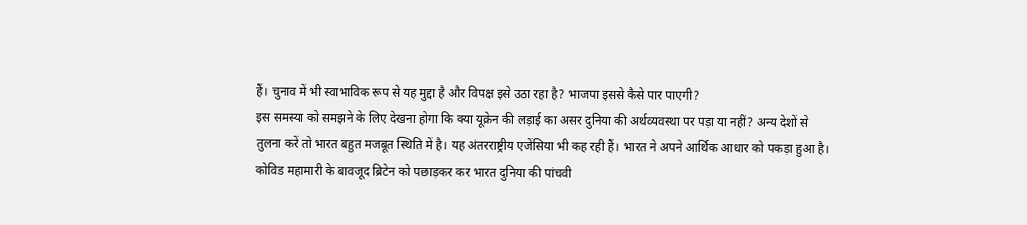हैं। चुनाव में भी स्वाभाविक रूप से यह मुद्दा है और विपक्ष इसे उठा रहा है? भाजपा इससे कैसे पार पाएगी?
इस समस्या को समझने के लिए देखना होगा कि क्या यूक्रेन की लड़ाई का असर दुनिया की अर्थव्यवस्था पर पड़ा या नहीं? अन्य देशों से तुलना करें तो भारत बहुत मजबूत स्थिति में है। यह अंतरराष्ट्रीय एजेंसिया भी कह रही हैं। भारत ने अपने आर्थिक आधार को पकड़ा हुआ है। कोविड महामारी के बावजूद ब्रिटेन को पछाड़कर कर भारत दुनिया की पांचवी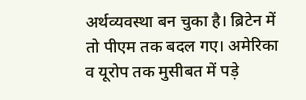अर्थव्यवस्था बन चुका है। ब्रिटेन में तो पीएम तक बदल गए। अमेरिका व यूरोप तक मुसीबत में पड़े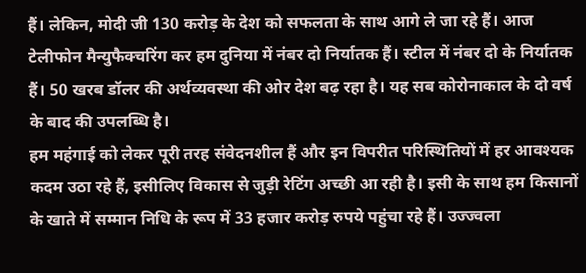हैं। लेकिन, मोदी जी 130 करोड़ के देश को सफलता के साथ आगे ले जा रहे हैं। आज टेलीफोन मैन्युफैक्चरिंग कर हम दुनिया में नंबर दो निर्यातक हैं। स्टील में नंबर दो के निर्यातक हैं। 50 खरब डॉलर की अर्थव्यवस्था की ओर देश बढ़ रहा है। यह सब कोरोनाकाल के दो वर्ष के बाद की उपलब्धि है।
हम महंगाई को लेकर पूरी तरह संवेदनशील हैं और इन विपरीत परिस्थितियों में हर आवश्यक कदम उठा रहे हैं, इसीलिए विकास से जुड़ी रेटिंग अच्छी आ रही है। इसी के साथ हम किसानों के खाते में सम्मान निधि के रूप में 33 हजार करोड़ रुपये पहुंचा रहे हैं। उज्ज्वला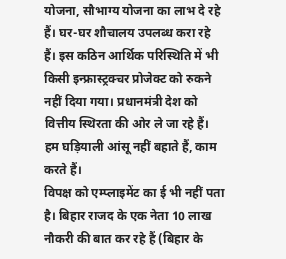योजना, सौभाग्य योजना का लाभ दे रहे हैं। घर-घर शौचालय उपलब्ध करा रहे हैं। इस कठिन आर्थिक परिस्थिति में भी किसी इन्फ्रास्ट्रक्चर प्रोजेक्ट को रुकने नहीं दिया गया। प्रधानमंत्री देश को वित्तीय स्थिरता की ओर ले जा रहे हैं। हम घड़ियाली आंसू नहीं बहाते हैं, काम करते हैं।
विपक्ष को एम्प्लाइमेंट का ई भी नहीं पता है। बिहार राजद के एक नेता 10 लाख नौकरी की बात कर रहे हैं (बिहार के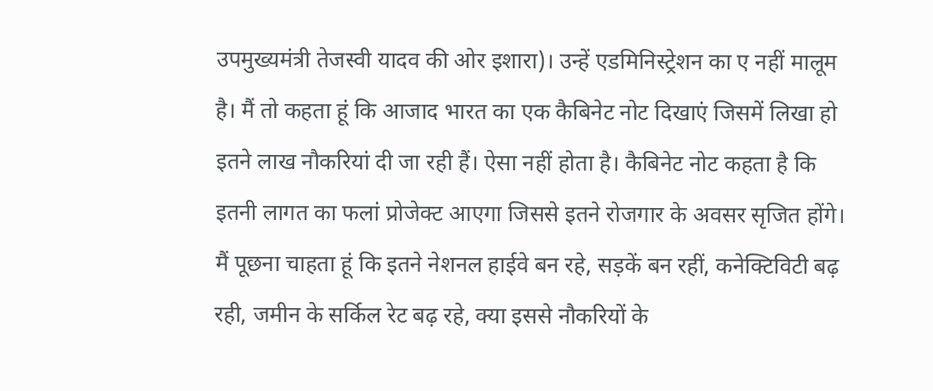उपमुख्यमंत्री तेजस्वी यादव की ओर इशारा)। उन्हें एडमिनिस्ट्रेशन का ए नहीं मालूम है। मैं तो कहता हूं कि आजाद भारत का एक कैबिनेट नोट दिखाएं जिसमें लिखा हो इतने लाख नौकरियां दी जा रही हैं। ऐसा नहीं होता है। कैबिनेट नोट कहता है कि इतनी लागत का फलां प्रोजेक्ट आएगा जिससे इतने रोजगार के अवसर सृजित होंगे। मैं पूछना चाहता हूं कि इतने नेशनल हाईवे बन रहे, सड़कें बन रहीं, कनेक्टिविटी बढ़ रही, जमीन के सर्किल रेट बढ़ रहे, क्या इससे नौकरियों के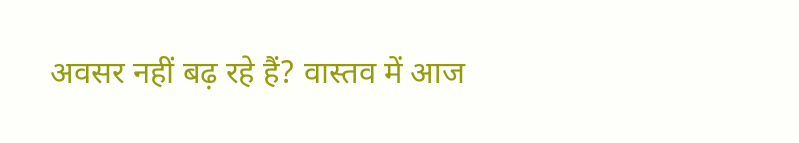अवसर नहीं बढ़ रहे हैं? वास्तव में आज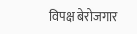विपक्ष बेरोजगार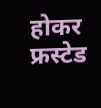होकर फ्रस्टेड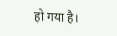हो गया है।